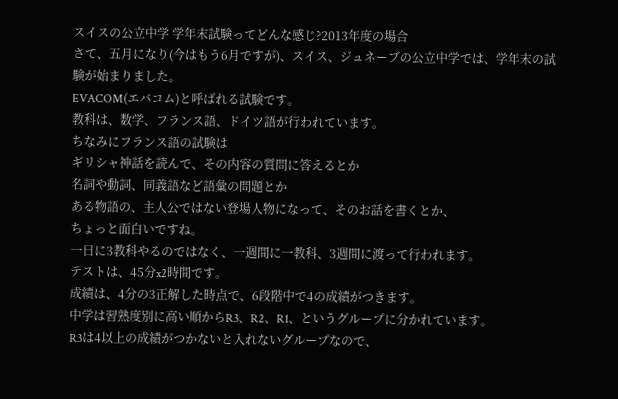スイスの公立中学 学年末試験ってどんな感じ?2013年度の場合
さて、五月になり(今はもう6月ですが)、スイス、ジュネーブの公立中学では、学年末の試験が始まりました。
EVACOM(エバコム)と呼ばれる試験です。
教科は、数学、フランス語、ドイツ語が行われています。
ちなみにフランス語の試験は
ギリシャ神話を読んで、その内容の質問に答えるとか
名詞や動詞、同義語など語彙の問題とか
ある物語の、主人公ではない登場人物になって、そのお話を書くとか、
ちょっと面白いですね。
一日に3教科やるのではなく、一週間に一教科、3週間に渡って行われます。
テストは、45分x2時間です。
成績は、4分の3正解した時点で、6段階中で4の成績がつきます。
中学は習熟度別に高い順からR3、R2、R1、というグループに分かれています。
R3は4以上の成績がつかないと入れないグループなので、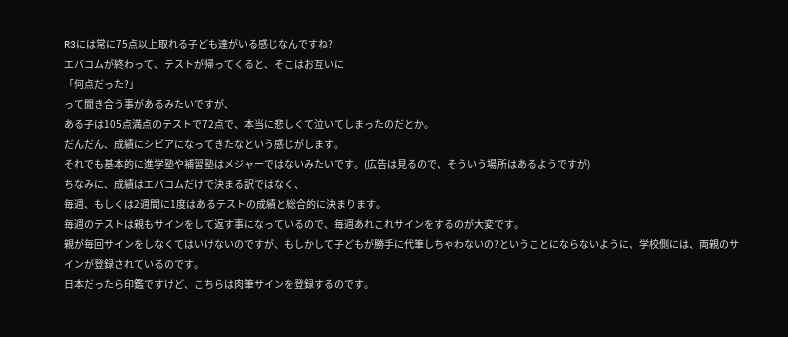R3には常に75点以上取れる子ども達がいる感じなんですね?
エバコムが終わって、テストが帰ってくると、そこはお互いに
「何点だった?」
って聞き合う事があるみたいですが、
ある子は105点満点のテストで72点で、本当に悲しくて泣いてしまったのだとか。
だんだん、成績にシビアになってきたなという感じがします。
それでも基本的に進学塾や補習塾はメジャーではないみたいです。(広告は見るので、そういう場所はあるようですが)
ちなみに、成績はエバコムだけで決まる訳ではなく、
毎週、もしくは2週間に1度はあるテストの成績と総合的に決まります。
毎週のテストは親もサインをして返す事になっているので、毎週あれこれサインをするのが大変です。
親が毎回サインをしなくてはいけないのですが、もしかして子どもが勝手に代筆しちゃわないの?ということにならないように、学校側には、両親のサインが登録されているのです。
日本だったら印鑑ですけど、こちらは肉筆サインを登録するのです。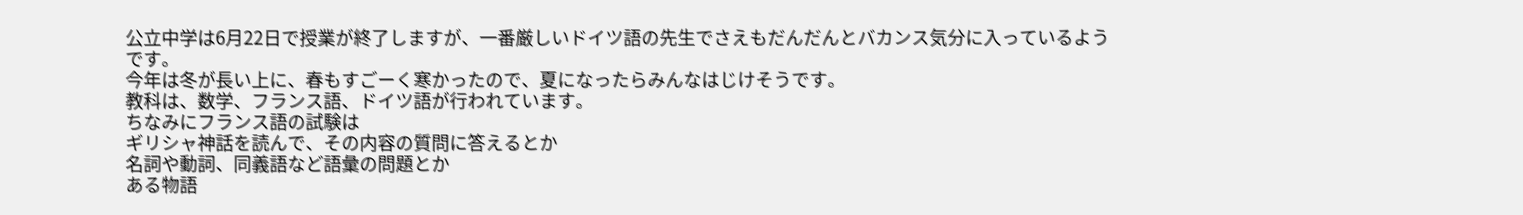公立中学は6月22日で授業が終了しますが、一番厳しいドイツ語の先生でさえもだんだんとバカンス気分に入っているようです。
今年は冬が長い上に、春もすごーく寒かったので、夏になったらみんなはじけそうです。
教科は、数学、フランス語、ドイツ語が行われています。
ちなみにフランス語の試験は
ギリシャ神話を読んで、その内容の質問に答えるとか
名詞や動詞、同義語など語彙の問題とか
ある物語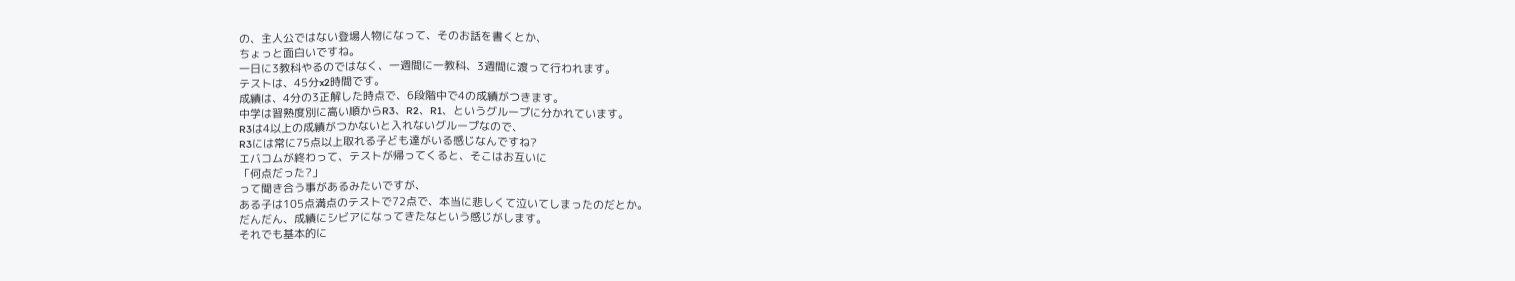の、主人公ではない登場人物になって、そのお話を書くとか、
ちょっと面白いですね。
一日に3教科やるのではなく、一週間に一教科、3週間に渡って行われます。
テストは、45分x2時間です。
成績は、4分の3正解した時点で、6段階中で4の成績がつきます。
中学は習熟度別に高い順からR3、R2、R1、というグループに分かれています。
R3は4以上の成績がつかないと入れないグループなので、
R3には常に75点以上取れる子ども達がいる感じなんですね?
エバコムが終わって、テストが帰ってくると、そこはお互いに
「何点だった?」
って聞き合う事があるみたいですが、
ある子は105点満点のテストで72点で、本当に悲しくて泣いてしまったのだとか。
だんだん、成績にシビアになってきたなという感じがします。
それでも基本的に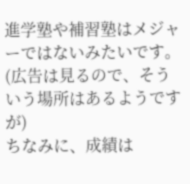進学塾や補習塾はメジャーではないみたいです。(広告は見るので、そういう場所はあるようですが)
ちなみに、成績は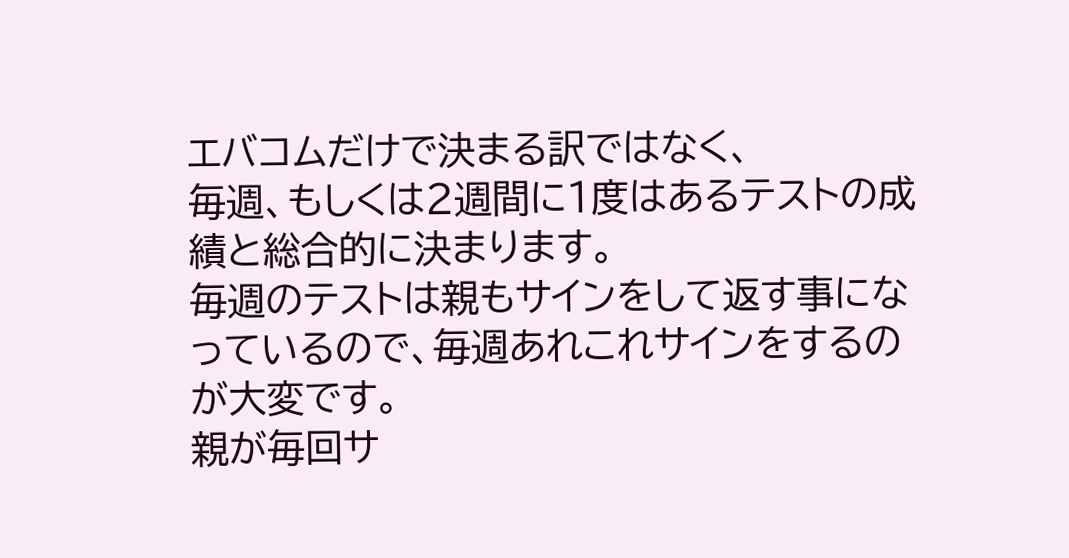エバコムだけで決まる訳ではなく、
毎週、もしくは2週間に1度はあるテストの成績と総合的に決まります。
毎週のテストは親もサインをして返す事になっているので、毎週あれこれサインをするのが大変です。
親が毎回サ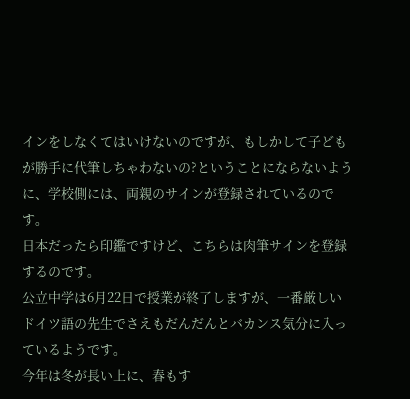インをしなくてはいけないのですが、もしかして子どもが勝手に代筆しちゃわないの?ということにならないように、学校側には、両親のサインが登録されているのです。
日本だったら印鑑ですけど、こちらは肉筆サインを登録するのです。
公立中学は6月22日で授業が終了しますが、一番厳しいドイツ語の先生でさえもだんだんとバカンス気分に入っているようです。
今年は冬が長い上に、春もす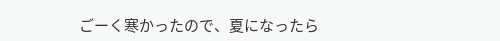ごーく寒かったので、夏になったら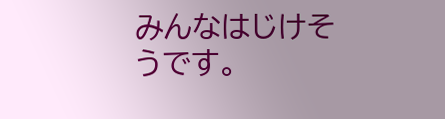みんなはじけそうです。